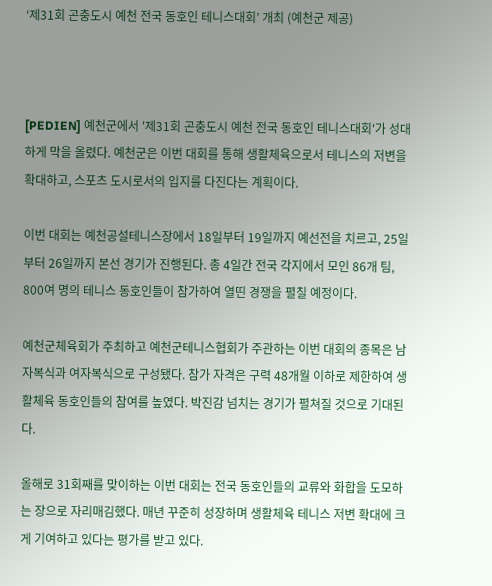‘제31회 곤충도시 예천 전국 동호인 테니스대회’ 개최 (예천군 제공)



[PEDIEN] 예천군에서 '제31회 곤충도시 예천 전국 동호인 테니스대회'가 성대하게 막을 올렸다. 예천군은 이번 대회를 통해 생활체육으로서 테니스의 저변을 확대하고, 스포츠 도시로서의 입지를 다진다는 계획이다.

이번 대회는 예천공설테니스장에서 18일부터 19일까지 예선전을 치르고, 25일부터 26일까지 본선 경기가 진행된다. 총 4일간 전국 각지에서 모인 86개 팀, 800여 명의 테니스 동호인들이 참가하여 열띤 경쟁을 펼칠 예정이다.

예천군체육회가 주최하고 예천군테니스협회가 주관하는 이번 대회의 종목은 남자복식과 여자복식으로 구성됐다. 참가 자격은 구력 48개월 이하로 제한하여 생활체육 동호인들의 참여를 높였다. 박진감 넘치는 경기가 펼쳐질 것으로 기대된다.

올해로 31회째를 맞이하는 이번 대회는 전국 동호인들의 교류와 화합을 도모하는 장으로 자리매김했다. 매년 꾸준히 성장하며 생활체육 테니스 저변 확대에 크게 기여하고 있다는 평가를 받고 있다.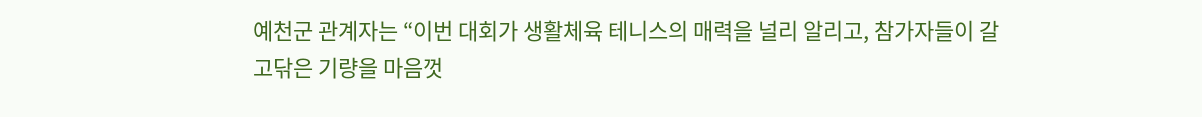예천군 관계자는 “이번 대회가 생활체육 테니스의 매력을 널리 알리고, 참가자들이 갈고닦은 기량을 마음껏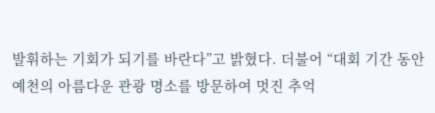발휘하는 기회가 되기를 바란다”고 밝혔다. 더불어 “대회 기간 동안 예천의 아름다운 관광 명소를 방문하여 멋진 추억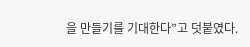을 만들기를 기대한다”고 덧붙였다.